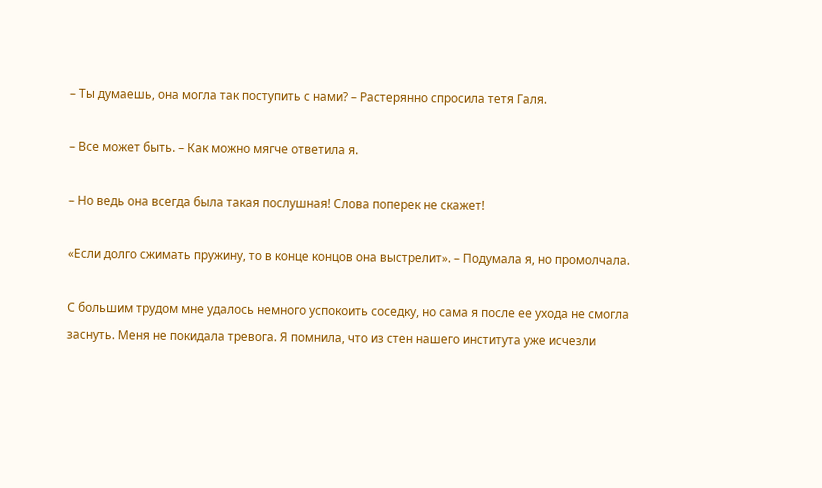– Ты думаешь, она могла так поступить с нами? – Растерянно спросила тетя Галя.

– Все может быть. – Как можно мягче ответила я.

– Но ведь она всегда была такая послушная! Слова поперек не скажет!

«Если долго сжимать пружину, то в конце концов она выстрелит». – Подумала я, но промолчала.

С большим трудом мне удалось немного успокоить соседку, но сама я после ее ухода не смогла заснуть. Меня не покидала тревога. Я помнила, что из стен нашего института уже исчезли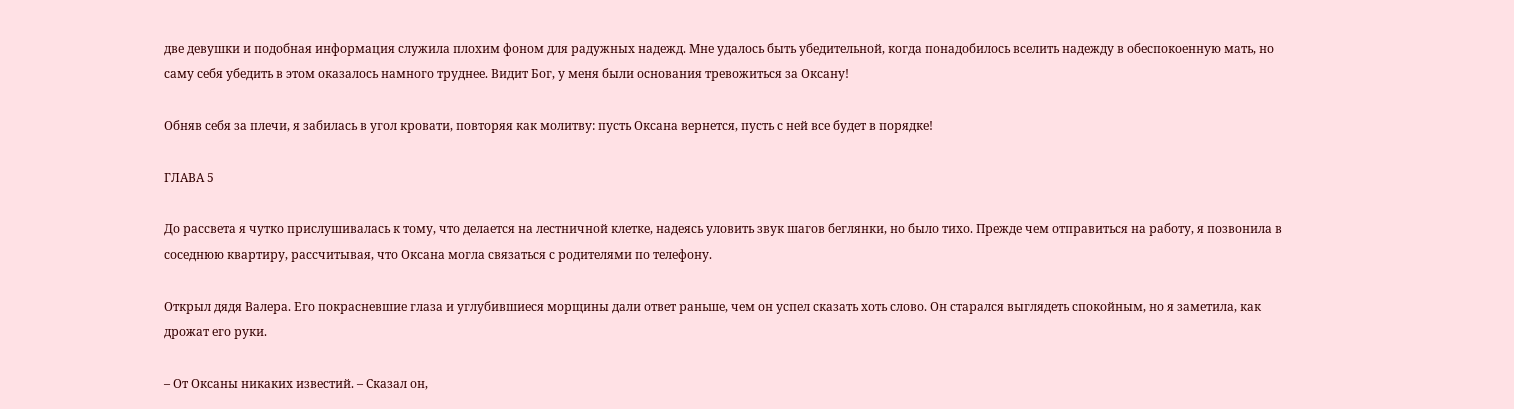две девушки и подобная информация служила плохим фоном для радужных надежд. Мне удалось быть убедительной, когда понадобилось вселить надежду в обеспокоенную мать, но саму себя убедить в этом оказалось намного труднее. Видит Бог, у меня были основания тревожиться за Оксану!

Обняв себя за плечи, я забилась в угол кровати, повторяя как молитву: пусть Оксана вернется, пусть с ней все будет в порядке!

ГЛАВА 5

До рассвета я чутко прислушивалась к тому, что делается на лестничной клетке, надеясь уловить звук шагов беглянки, но было тихо. Прежде чем отправиться на работу, я позвонила в соседнюю квартиру, рассчитывая, что Оксана могла связаться с родителями по телефону.

Открыл дядя Валера. Его покрасневшие глаза и углубившиеся морщины дали ответ раньше, чем он успел сказать хоть слово. Он старался выглядеть спокойным, но я заметила, как дрожат его руки.

– От Оксаны никаких известий. – Сказал он,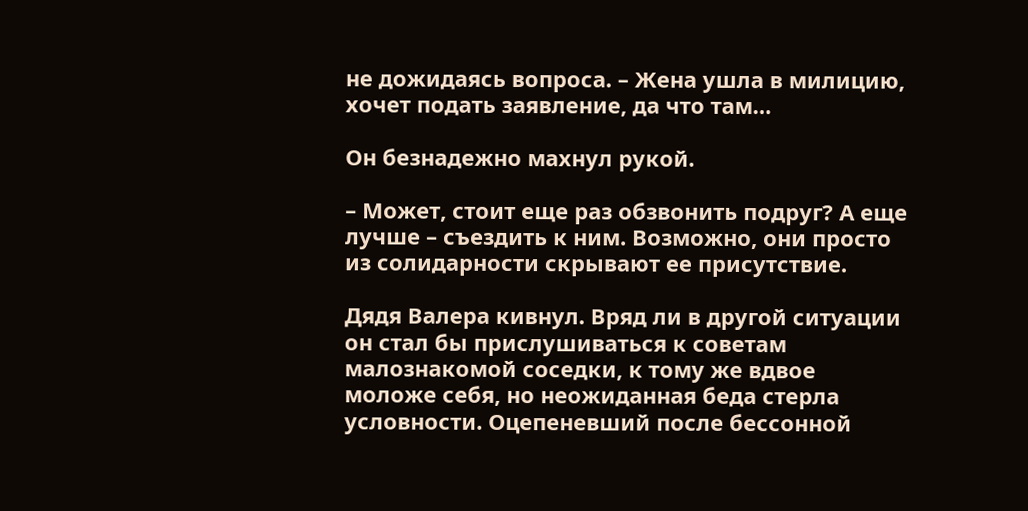не дожидаясь вопроса. – Жена ушла в милицию, хочет подать заявление, да что там…

Он безнадежно махнул рукой.

– Может, стоит еще раз обзвонить подруг? А еще лучше – съездить к ним. Возможно, они просто из солидарности скрывают ее присутствие.

Дядя Валера кивнул. Вряд ли в другой ситуации он стал бы прислушиваться к советам малознакомой соседки, к тому же вдвое моложе себя, но неожиданная беда стерла условности. Оцепеневший после бессонной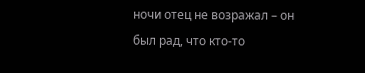ночи отец не возражал – он был рад, что кто-то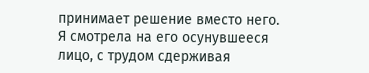принимает решение вместо него. Я смотрела на его осунувшееся лицо, с трудом сдерживая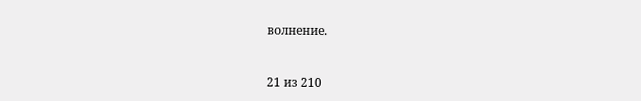волнение.



21 из 210